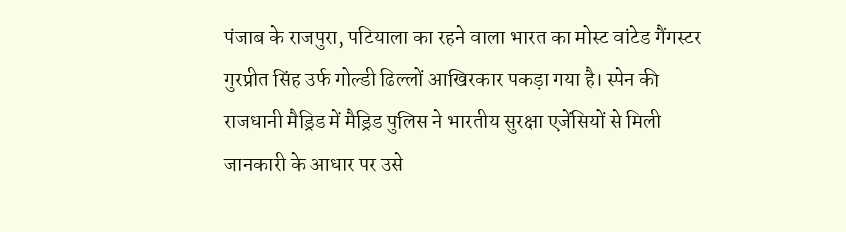पंजाब के राजपुरा, पटियाला का रहने वाला भारत का मोस्ट वांटेड गैंगस्टर गुरप्रीत सिंह उर्फ गोल्डी ढिल्लों आखिरकार पकड़ा गया है। स्पेन की राजधानी मैड्रिड में मैड्रिड पुलिस ने भारतीय सुरक्षा एजेंसियों से मिली जानकारी के आधार पर उसे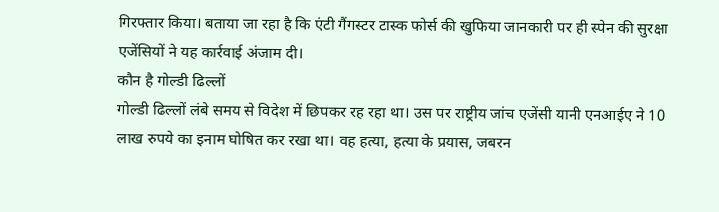गिरफ्तार किया। बताया जा रहा है कि एंटी गैंगस्टर टास्क फोर्स की खुफिया जानकारी पर ही स्पेन की सुरक्षा एजेंसियों ने यह कार्रवाई अंजाम दी।
कौन है गोल्डी ढिल्लों
गोल्डी ढिल्लों लंबे समय से विदेश में छिपकर रह रहा था। उस पर राष्ट्रीय जांच एजेंसी यानी एनआईए ने 10 लाख रुपये का इनाम घोषित कर रखा था। वह हत्या, हत्या के प्रयास, जबरन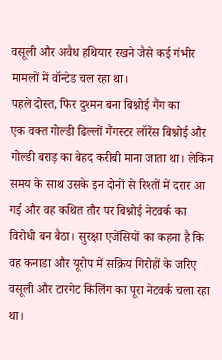वसूली और अवैध हथियार रखने जैसे कई गंभीर मामलों में वॉन्टेड चल रहा था।
पहले दोस्त, फिर दुश्मन बना बिश्नोई गैंग का
एक वक्त गोल्डी ढिल्लों गैंगस्टर लॉरेंस बिश्नोई और गोल्डी बराड़ का बेहद करीबी माना जाता था। लेकिन समय के साथ उसके इन दोनों से रिश्तों में दरार आ गई और वह कथित तौर पर बिश्नोई नेटवर्क का विरोधी बन बैठा। सुरक्षा एजेंसियों का कहना है कि वह कनाडा और यूरोप में सक्रिय गिरोहों के जरिए वसूली और टारगेट किलिंग का पूरा नेटवर्क चला रहा था।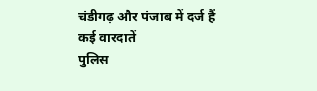चंडीगढ़ और पंजाब में दर्ज हैं कई वारदातें
पुलिस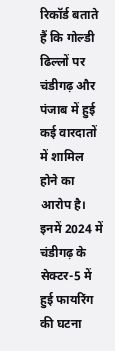रिकॉर्ड बताते हैं कि गोल्डी ढिल्लों पर चंडीगढ़ और पंजाब में हुई कई वारदातों में शामिल होने का आरोप है। इनमें 2024 में चंडीगढ़ के सेक्टर-5 में हुई फायरिंग की घटना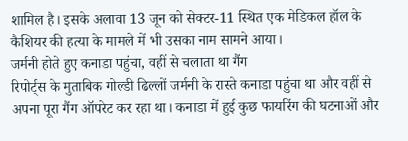शामिल है। इसके अलावा 13 जून को सेक्टर-11 स्थित एक मेडिकल हॉल के कैशियर की हत्या के मामले में भी उसका नाम सामने आया।
जर्मनी होते हुए कनाडा पहुंचा, वहीं से चलाता था गैंग
रिपोर्ट्स के मुताबिक गोल्डी ढिल्लों जर्मनी के रास्ते कनाडा पहुंचा था और वहीं से अपना पूरा गैंग ऑपरेट कर रहा था। कनाडा में हुई कुछ फायरिंग की घटनाओं और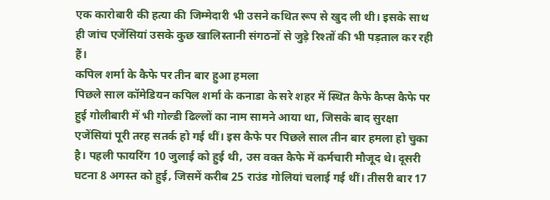एक कारोबारी की हत्या की जिम्मेदारी भी उसने कथित रूप से खुद ली थी। इसके साथ ही जांच एजेंसियां उसके कुछ खालिस्तानी संगठनों से जुड़े रिश्तों की भी पड़ताल कर रही हैं।
कपिल शर्मा के कैफे पर तीन बार हुआ हमला
पिछले साल कॉमेडियन कपिल शर्मा के कनाडा के सरे शहर में स्थित कैफे कैप्स कैफे पर हुई गोलीबारी में भी गोल्डी ढिल्लों का नाम सामने आया था, जिसके बाद सुरक्षा एजेंसियां पूरी तरह सतर्क हो गई थीं। इस कैफे पर पिछले साल तीन बार हमला हो चुका है। पहली फायरिंग 10 जुलाई को हुई थी, उस वक्त कैफे में कर्मचारी मौजूद थे। दूसरी घटना 8 अगस्त को हुई, जिसमें करीब 25 राउंड गोलियां चलाई गई थीं। तीसरी बार 17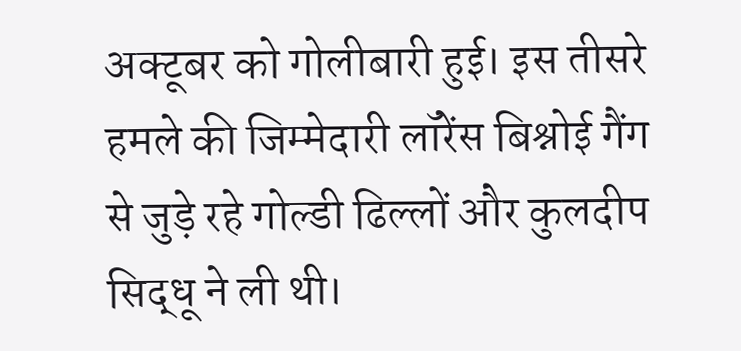अक्टूबर को गोलीबारी हुई। इस तीसरे हमले की जिम्मेदारी लॉरेंस बिश्नोई गैंग से जुड़े रहे गोल्डी ढिल्लों और कुलदीप सिद्धू ने ली थी।